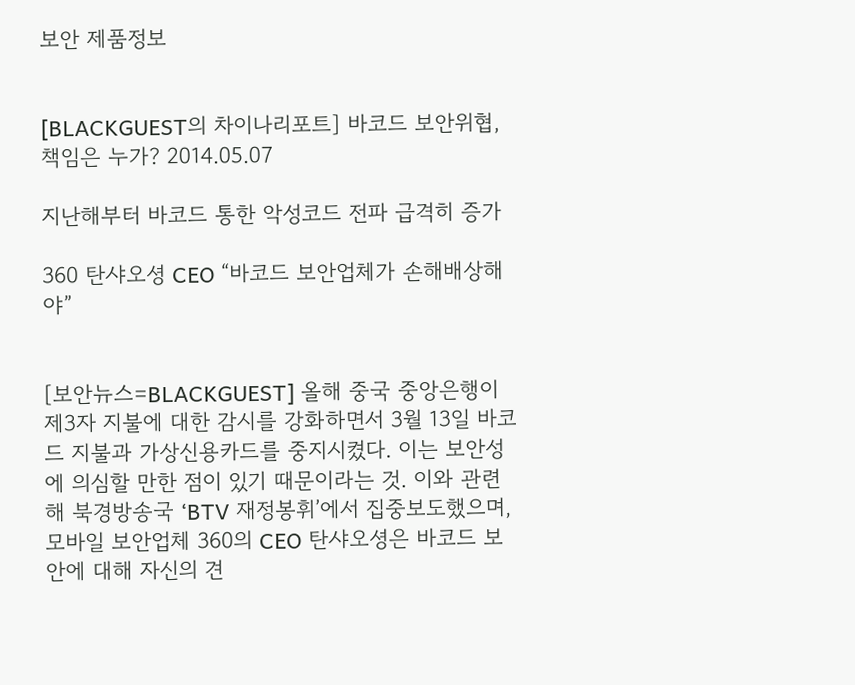보안 제품정보


[BLACKGUEST의 차이나리포트] 바코드 보안위협, 책임은 누가? 2014.05.07

지난해부터 바코드 통한 악성코드 전파 급격히 증가

360 탄샤오셩 CEO “바코드 보안업체가 손해배상해야”


[보안뉴스=BLACKGUEST] 올해 중국 중앙은행이 제3자 지불에 대한 감시를 강화하면서 3월 13일 바코드 지불과 가상신용카드를 중지시켰다. 이는 보안성에 의심할 만한 점이 있기 때문이라는 것. 이와 관련해 북경방송국 ‘BTV 재정봉휘’에서 집중보도했으며, 모바일 보안업체 360의 CEO 탄샤오셩은 바코드 보안에 대해 자신의 견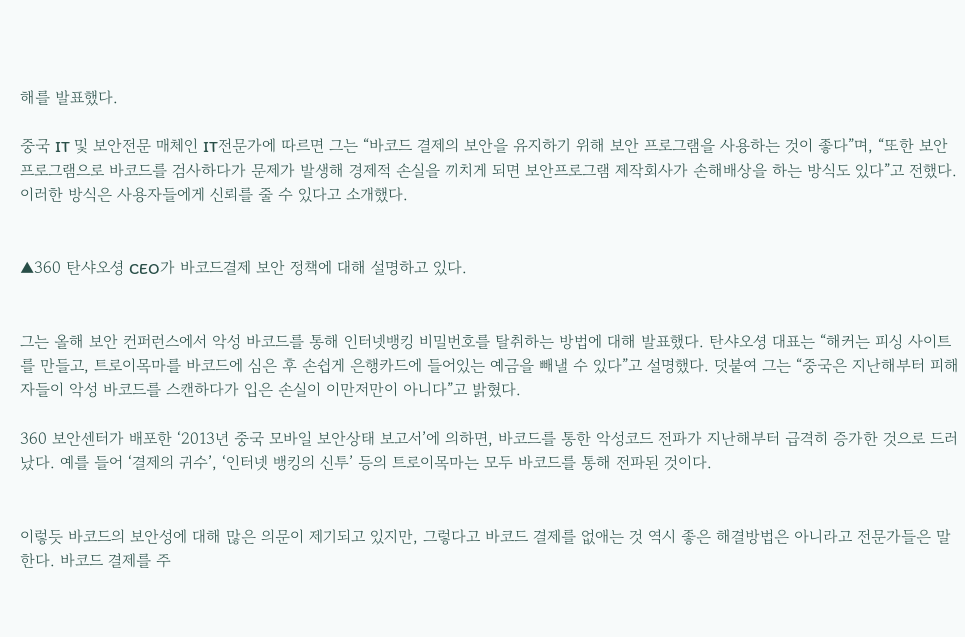해를 발표했다.

중국 IT 및 보안전문 매체인 IT전문가에 따르면 그는 “바코드 결제의 보안을 유지하기 위해 보안 프로그램을 사용하는 것이 좋다”며, “또한 보안 프로그램으로 바코드를 검사하다가 문제가 발생해 경제적 손실을 끼치게 되면 보안프로그램 제작회사가 손해배상을 하는 방식도 있다”고 전했다. 이러한 방식은 사용자들에게 신뢰를 줄 수 있다고 소개했다.


▲360 탄샤오셩 CEO가 바코드결제 보안 정책에 대해 설명하고 있다.


그는 올해 보안 컨퍼런스에서 악성 바코드를 통해 인터넷뱅킹 비밀번호를 탈취하는 방법에 대해 발표했다. 탄샤오셩 대표는 “해커는 피싱 사이트를 만들고, 트로이목마를 바코드에 심은 후 손쉽게 은행카드에 들어있는 예금을 빼낼 수 있다”고 설명했다. 덧붙여 그는 “중국은 지난해부터 피해자들이 악성 바코드를 스캔하다가 입은 손실이 이만저만이 아니다”고 밝혔다.

360 보안센터가 배포한 ‘2013년 중국 모바일 보안상태 보고서’에 의하면, 바코드를 통한 악성코드 전파가 지난해부터 급격히 증가한 것으로 드러났다. 예를 들어 ‘결제의 귀수’, ‘인터넷 뱅킹의 신투’ 등의 트로이목마는 모두 바코드를 통해 전파된 것이다.


이렇듯 바코드의 보안성에 대해 많은 의문이 제기되고 있지만, 그렇다고 바코드 결제를 없애는 것 역시 좋은 해결방법은 아니라고 전문가들은 말한다. 바코드 결제를 주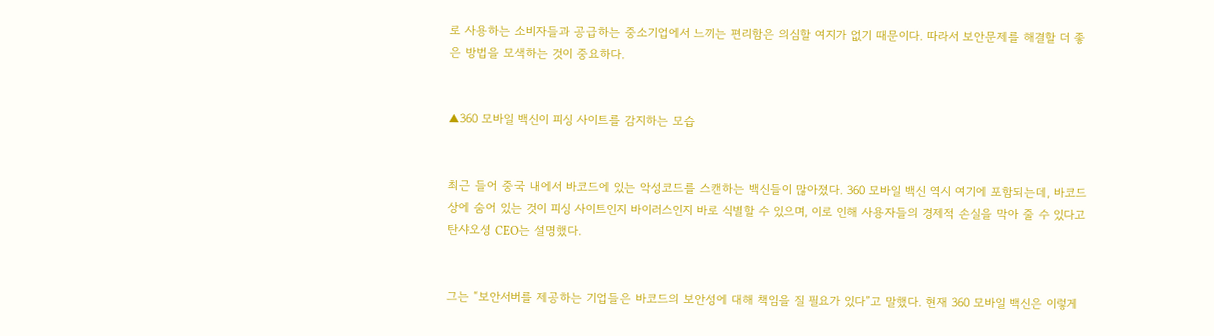로 사용하는 소비자들과 공급하는 중소기업에서 느끼는 편리함은 의심할 여지가 없기 때문이다. 따라서 보안문제를 해결할 더 좋은 방법을 모색하는 것이 중요하다.


▲360 모바일 백신이 피싱 사이트를 감지하는 모습


최근 들어 중국 내에서 바코드에 있는 악성코드를 스캔하는 백신들이 많아졌다. 360 모바일 백신 역시 여기에 포함되는데, 바코드상에 숨어 있는 것이 피싱 사이트인지 바이러스인지 바로 식별할 수 있으며, 이로 인해 사용자들의 경제적 손실을 막아 줄 수 있다고 탄샤오셩 CEO는 설명했다.


그는 “보안서버를 제공하는 기업들은 바코드의 보안성에 대해 책임을 질 필요가 있다”고 말했다. 현재 360 모바일 백신은 이렇게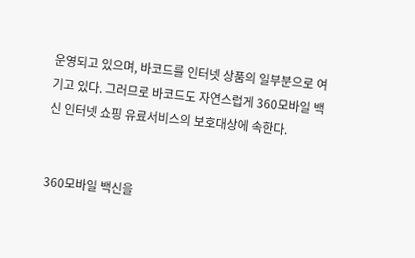운영되고 있으며, 바코드를 인터넷 상품의 일부분으로 여기고 있다. 그러므로 바코드도 자연스럽게 360모바일 백신 인터넷 쇼핑 유료서비스의 보호대상에 속한다.


360모바일 백신을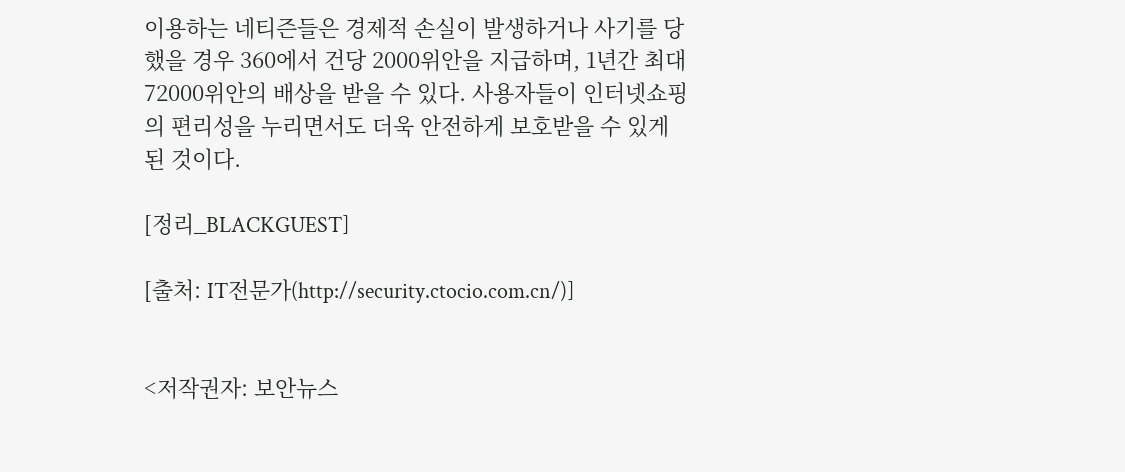이용하는 네티즌들은 경제적 손실이 발생하거나 사기를 당했을 경우 360에서 건당 2000위안을 지급하며, 1년간 최대 72000위안의 배상을 받을 수 있다. 사용자들이 인터넷쇼핑의 편리성을 누리면서도 더욱 안전하게 보호받을 수 있게 된 것이다.

[정리_BLACKGUEST]

[출처: IT전문가(http://security.ctocio.com.cn/)]


<저작권자: 보안뉴스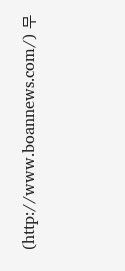(http://www.boannews.com/) 무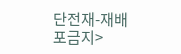단전재-재배포금지>